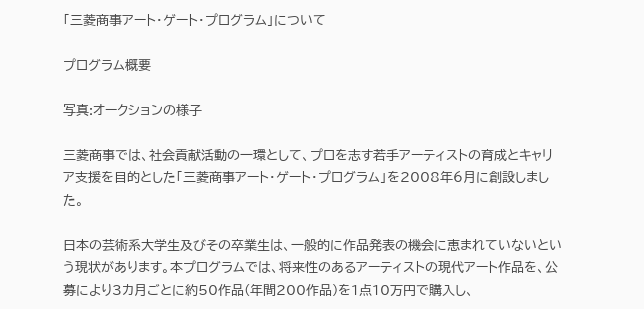「三菱商事アート・ゲート・プログラム」について

プログラム概要

写真:オークションの様子

三菱商事では、社会貢献活動の一環として、プロを志す若手アーティストの育成とキャリア支援を目的とした「三菱商事アート・ゲート・プログラム」を2008年6月に創設しました。

日本の芸術系大学生及びその卒業生は、一般的に作品発表の機会に恵まれていないという現状があります。本プログラムでは、将来性のあるアーティストの現代アート作品を、公募により3カ月ごとに約50作品(年間200作品)を1点10万円で購入し、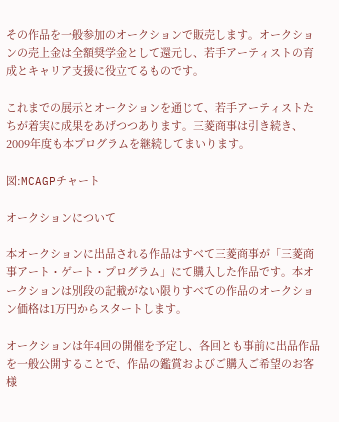その作品を一般参加のオークションで販売します。オークションの売上金は全額奨学金として還元し、若手アーティストの育成とキャリア支援に役立てるものです。

これまでの展示とオークションを通じて、若手アーティストたちが着実に成果をあげつつあります。三菱商事は引き続き、2009年度も本プログラムを継続してまいります。

図:MCAGPチャート

オークションについて

本オークションに出品される作品はすべて三菱商事が「三菱商事アート・ゲート・プログラム」にて購入した作品です。本オークションは別段の記載がない限りすべての作品のオークション価格は1万円からスタートします。

オークションは年4回の開催を予定し、各回とも事前に出品作品を一般公開することで、作品の鑑賞およびご購入ご希望のお客様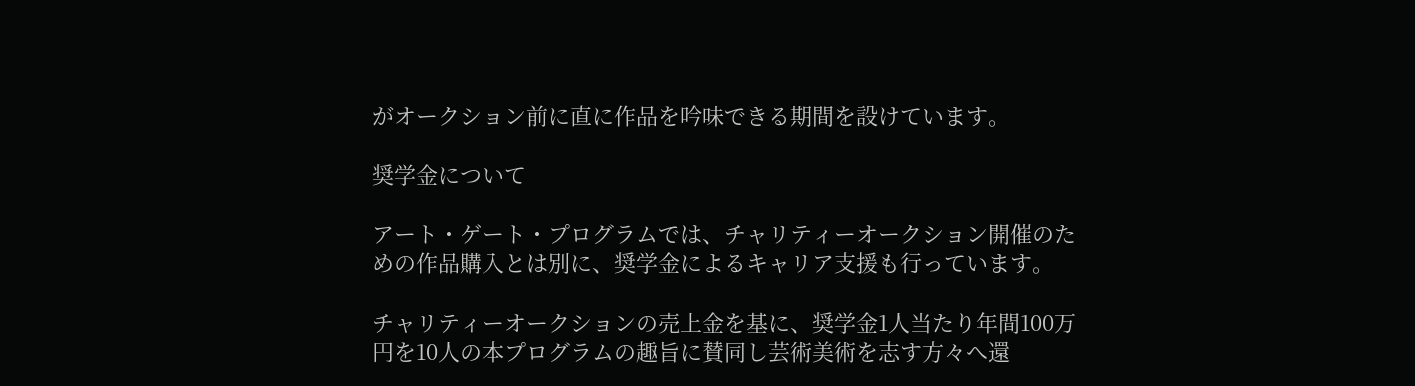がオークション前に直に作品を吟味できる期間を設けています。

奨学金について

アート・ゲート・プログラムでは、チャリティーオークション開催のための作品購入とは別に、奨学金によるキャリア支援も行っています。

チャリティーオークションの売上金を基に、奨学金1人当たり年間100万円を10人の本プログラムの趣旨に賛同し芸術美術を志す方々へ還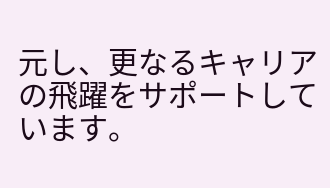元し、更なるキャリアの飛躍をサポートしています。